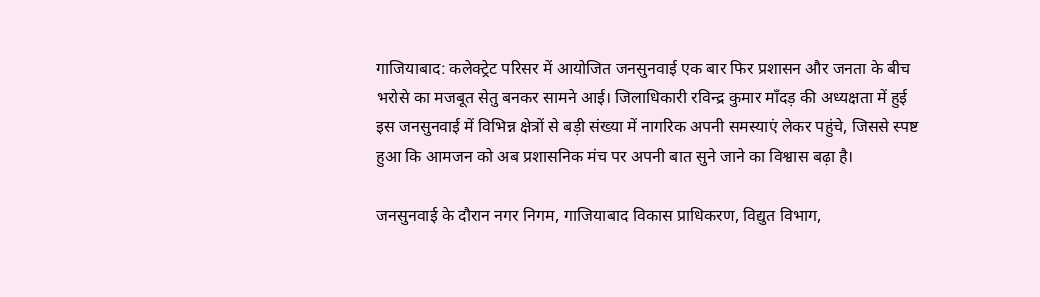गाजियाबाद: कलेक्ट्रेट परिसर में आयोजित जनसुनवाई एक बार फिर प्रशासन और जनता के बीच भरोसे का मजबूत सेतु बनकर सामने आई। जिलाधिकारी रविन्द्र कुमार माँदड़ की अध्यक्षता में हुई इस जनसुनवाई में विभिन्न क्षेत्रों से बड़ी संख्या में नागरिक अपनी समस्याएं लेकर पहुंचे, जिससे स्पष्ट हुआ कि आमजन को अब प्रशासनिक मंच पर अपनी बात सुने जाने का विश्वास बढ़ा है।

जनसुनवाई के दौरान नगर निगम, गाजियाबाद विकास प्राधिकरण, विद्युत विभाग,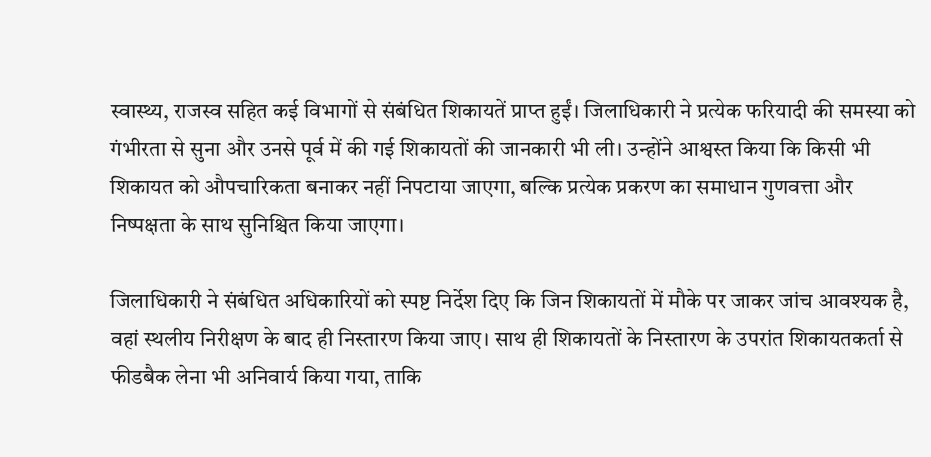स्वास्थ्य, राजस्व सहित कई विभागों से संबंधित शिकायतें प्राप्त हुईं। जिलाधिकारी ने प्रत्येक फरियादी की समस्या को गंभीरता से सुना और उनसे पूर्व में की गई शिकायतों की जानकारी भी ली। उन्होंने आश्वस्त किया कि किसी भी शिकायत को औपचारिकता बनाकर नहीं निपटाया जाएगा, बल्कि प्रत्येक प्रकरण का समाधान गुणवत्ता और निष्पक्षता के साथ सुनिश्चित किया जाएगा।

जिलाधिकारी ने संबंधित अधिकारियों को स्पष्ट निर्देश दिए कि जिन शिकायतों में मौके पर जाकर जांच आवश्यक है, वहां स्थलीय निरीक्षण के बाद ही निस्तारण किया जाए। साथ ही शिकायतों के निस्तारण के उपरांत शिकायतकर्ता से फीडबैक लेना भी अनिवार्य किया गया, ताकि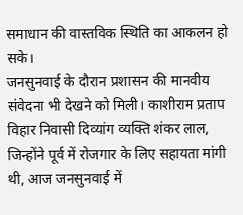समाधान की वास्तविक स्थिति का आकलन हो सके।
जनसुनवाई के दौरान प्रशासन की मानवीय संवेदना भी देखने को मिली। काशीराम प्रताप विहार निवासी दिव्यांग व्यक्ति शंकर लाल, जिन्होंने पूर्व में रोजगार के लिए सहायता मांगी थी, आज जनसुनवाई में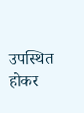उपस्थित होकर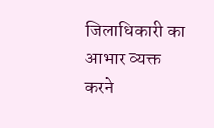जिलाधिकारी का आभार व्यक्त करने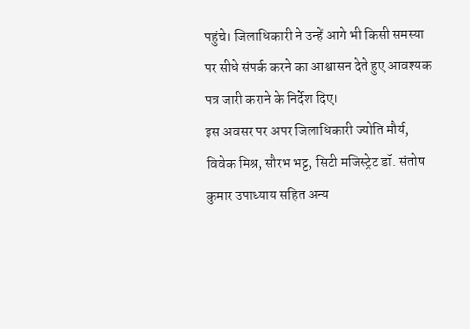पहुंचे। जिलाधिकारी ने उन्हें आगे भी किसी समस्या पर सीधे संपर्क करने का आश्वासन देते हुए आवश्यक पत्र जारी कराने के निर्देश दिए।
इस अवसर पर अपर जिलाधिकारी ज्योति मौर्य, विवेक मिश्र, सौरभ भट्ट, सिटी मजिस्ट्रेट डॉ. संतोष कुमार उपाध्याय सहित अन्य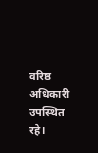वरिष्ठ अधिकारी उपस्थित रहे।